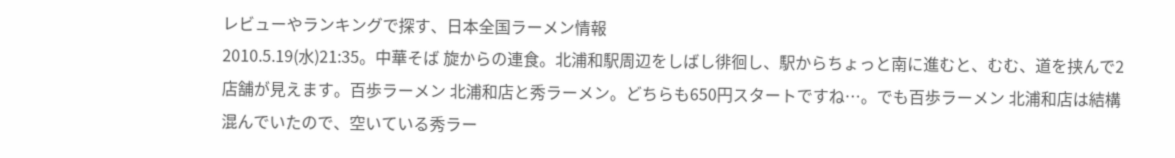レビューやランキングで探す、日本全国ラーメン情報
2010.5.19(水)21:35。中華そば 旋からの連食。北浦和駅周辺をしばし徘徊し、駅からちょっと南に進むと、むむ、道を挟んで2店舗が見えます。百歩ラーメン 北浦和店と秀ラーメン。どちらも650円スタートですね…。でも百歩ラーメン 北浦和店は結構混んでいたので、空いている秀ラー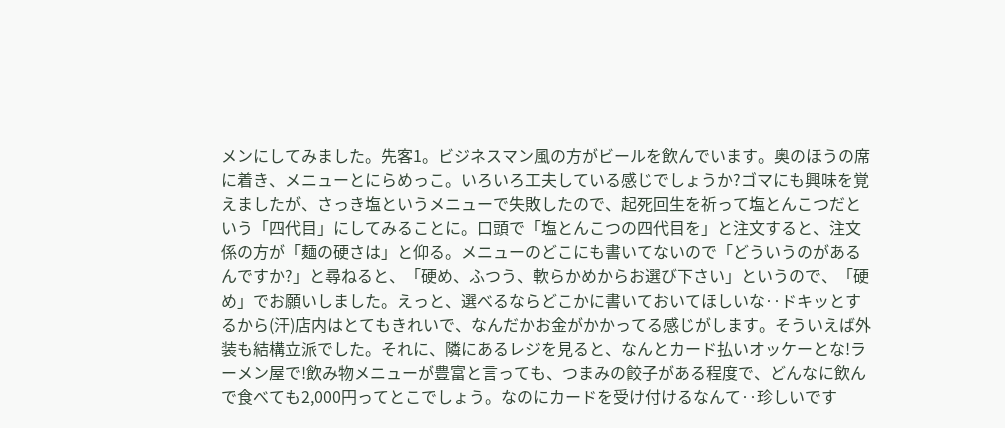メンにしてみました。先客1。ビジネスマン風の方がビールを飲んでいます。奥のほうの席に着き、メニューとにらめっこ。いろいろ工夫している感じでしょうか?ゴマにも興味を覚えましたが、さっき塩というメニューで失敗したので、起死回生を祈って塩とんこつだという「四代目」にしてみることに。口頭で「塩とんこつの四代目を」と注文すると、注文係の方が「麺の硬さは」と仰る。メニューのどこにも書いてないので「どういうのがあるんですか?」と尋ねると、「硬め、ふつう、軟らかめからお選び下さい」というので、「硬め」でお願いしました。えっと、選べるならどこかに書いておいてほしいな‥ドキッとするから(汗)店内はとてもきれいで、なんだかお金がかかってる感じがします。そういえば外装も結構立派でした。それに、隣にあるレジを見ると、なんとカード払いオッケーとな!ラーメン屋で!飲み物メニューが豊富と言っても、つまみの餃子がある程度で、どんなに飲んで食べても2,000円ってとこでしょう。なのにカードを受け付けるなんて‥珍しいです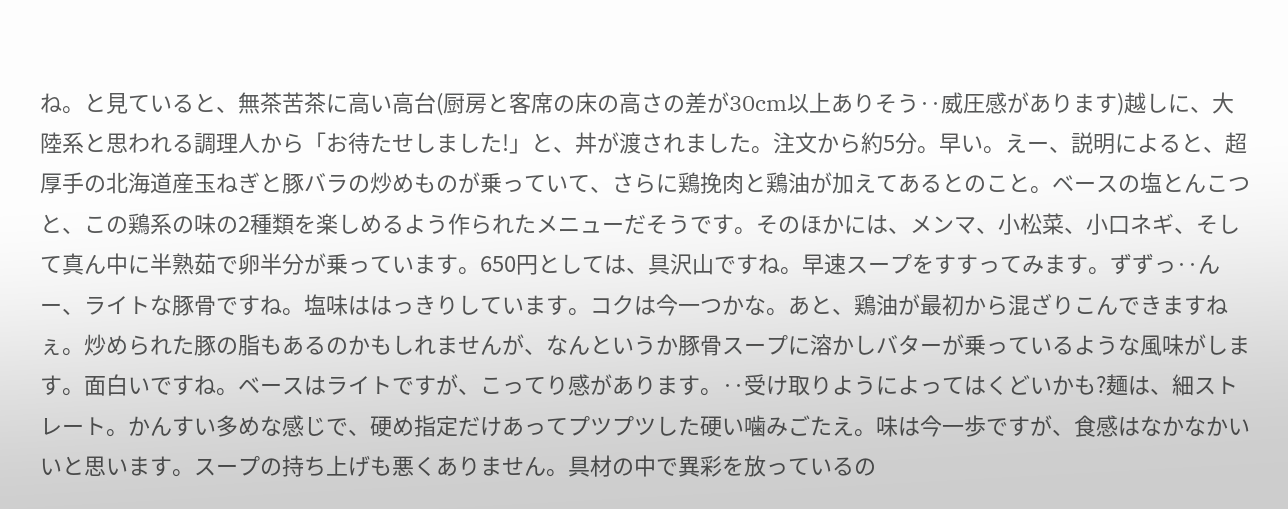ね。と見ていると、無茶苦茶に高い高台(厨房と客席の床の高さの差が30cm以上ありそう‥威圧感があります)越しに、大陸系と思われる調理人から「お待たせしました!」と、丼が渡されました。注文から約5分。早い。えー、説明によると、超厚手の北海道産玉ねぎと豚バラの炒めものが乗っていて、さらに鶏挽肉と鶏油が加えてあるとのこと。ベースの塩とんこつと、この鶏系の味の2種類を楽しめるよう作られたメニューだそうです。そのほかには、メンマ、小松菜、小口ネギ、そして真ん中に半熟茹で卵半分が乗っています。650円としては、具沢山ですね。早速スープをすすってみます。ずずっ‥んー、ライトな豚骨ですね。塩味ははっきりしています。コクは今一つかな。あと、鶏油が最初から混ざりこんできますねぇ。炒められた豚の脂もあるのかもしれませんが、なんというか豚骨スープに溶かしバターが乗っているような風味がします。面白いですね。ベースはライトですが、こってり感があります。‥受け取りようによってはくどいかも?麺は、細ストレート。かんすい多めな感じで、硬め指定だけあってプツプツした硬い噛みごたえ。味は今一歩ですが、食感はなかなかいいと思います。スープの持ち上げも悪くありません。具材の中で異彩を放っているの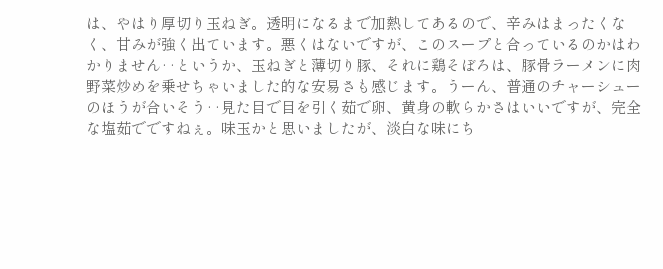は、やはり厚切り玉ねぎ。透明になるまで加熱してあるので、辛みはまったくなく、甘みが強く出ています。悪くはないですが、このスープと合っているのかはわかりません‥というか、玉ねぎと薄切り豚、それに鶏そぼろは、豚骨ラーメンに肉野菜炒めを乗せちゃいました的な安易さも感じます。うーん、普通のチャーシューのほうが合いそう‥見た目で目を引く茹で卵、黄身の軟らかさはいいですが、完全な塩茹でですねぇ。味玉かと思いましたが、淡白な味にち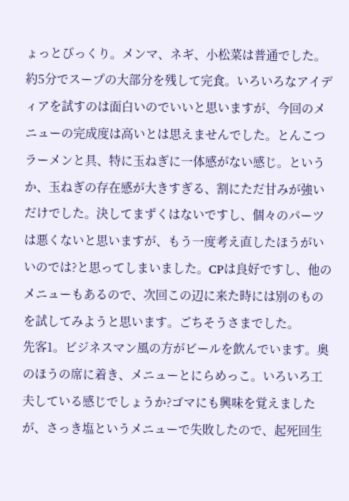ょっとびっくり。メンマ、ネギ、小松菜は普通でした。約5分でスープの大部分を残して完食。いろいろなアイディアを試すのは面白いのでいいと思いますが、今回のメニューの完成度は高いとは思えませんでした。とんこつラーメンと具、特に玉ねぎに一体感がない感じ。というか、玉ねぎの存在感が大きすぎる、割にただ甘みが強いだけでした。決してまずくはないですし、個々のパーツは悪くないと思いますが、もう一度考え直したほうがいいのでは?と思ってしまいました。CPは良好ですし、他のメニューもあるので、次回この辺に来た時には別のものを試してみようと思います。ごちそうさまでした。
先客1。ビジネスマン風の方がビールを飲んでいます。奥のほうの席に着き、メニューとにらめっこ。いろいろ工夫している感じでしょうか?ゴマにも興味を覚えましたが、さっき塩というメニューで失敗したので、起死回生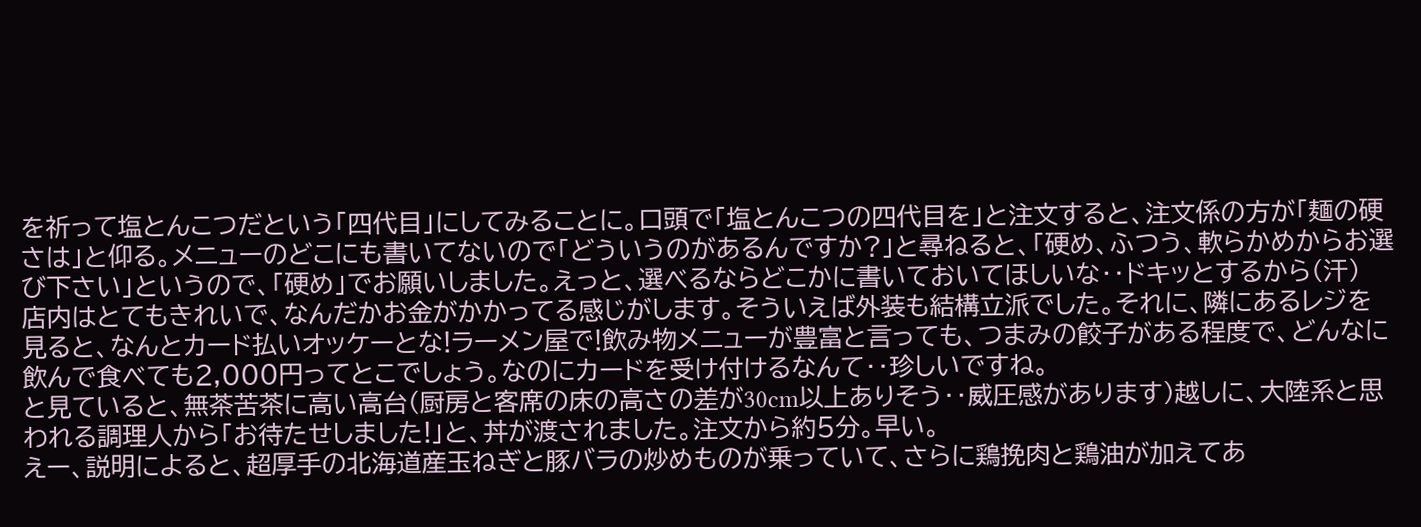を祈って塩とんこつだという「四代目」にしてみることに。口頭で「塩とんこつの四代目を」と注文すると、注文係の方が「麺の硬さは」と仰る。メニューのどこにも書いてないので「どういうのがあるんですか?」と尋ねると、「硬め、ふつう、軟らかめからお選び下さい」というので、「硬め」でお願いしました。えっと、選べるならどこかに書いておいてほしいな‥ドキッとするから(汗)
店内はとてもきれいで、なんだかお金がかかってる感じがします。そういえば外装も結構立派でした。それに、隣にあるレジを見ると、なんとカード払いオッケーとな!ラーメン屋で!飲み物メニューが豊富と言っても、つまみの餃子がある程度で、どんなに飲んで食べても2,000円ってとこでしょう。なのにカードを受け付けるなんて‥珍しいですね。
と見ていると、無茶苦茶に高い高台(厨房と客席の床の高さの差が30cm以上ありそう‥威圧感があります)越しに、大陸系と思われる調理人から「お待たせしました!」と、丼が渡されました。注文から約5分。早い。
えー、説明によると、超厚手の北海道産玉ねぎと豚バラの炒めものが乗っていて、さらに鶏挽肉と鶏油が加えてあ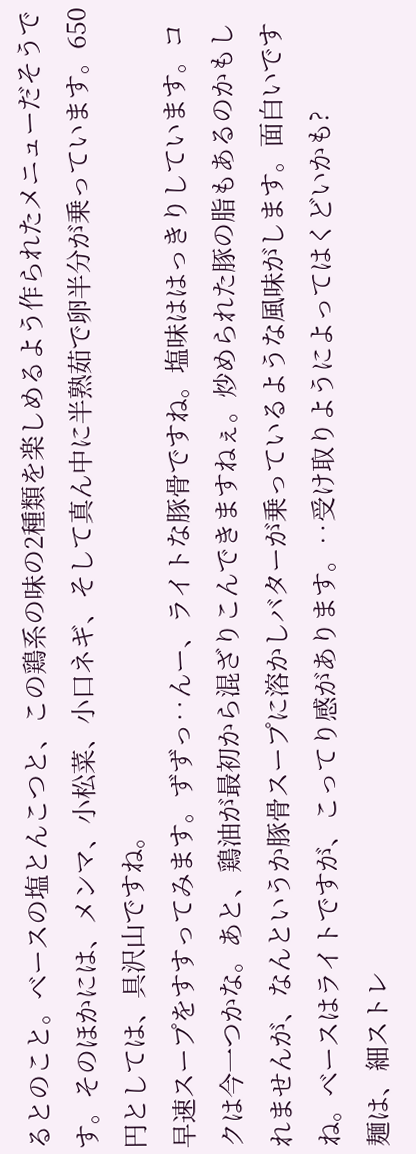るとのこと。ベースの塩とんこつと、この鶏系の味の2種類を楽しめるよう作られたメニューだそうです。そのほかには、メンマ、小松菜、小口ネギ、そして真ん中に半熟茹で卵半分が乗っています。650円としては、具沢山ですね。
早速スープをすすってみます。ずずっ‥んー、ライトな豚骨ですね。塩味ははっきりしています。コクは今一つかな。あと、鶏油が最初から混ざりこんできますねぇ。炒められた豚の脂もあるのかもしれませんが、なんというか豚骨スープに溶かしバターが乗っているような風味がします。面白いですね。ベースはライトですが、こってり感があります。‥受け取りようによってはくどいかも?
麺は、細ストレ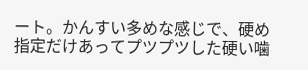ート。かんすい多めな感じで、硬め指定だけあってプツプツした硬い噛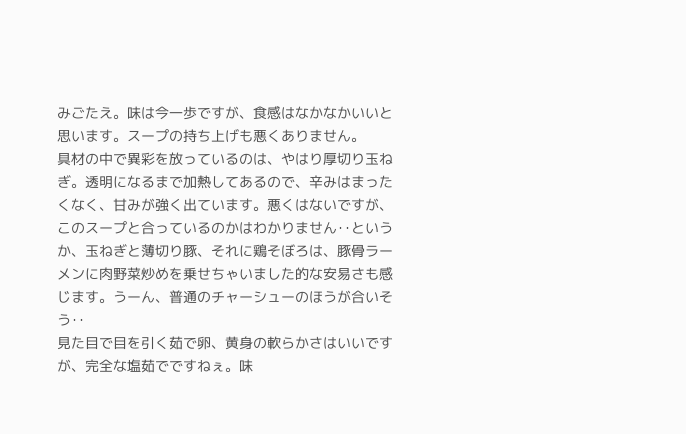みごたえ。味は今一歩ですが、食感はなかなかいいと思います。スープの持ち上げも悪くありません。
具材の中で異彩を放っているのは、やはり厚切り玉ねぎ。透明になるまで加熱してあるので、辛みはまったくなく、甘みが強く出ています。悪くはないですが、このスープと合っているのかはわかりません‥というか、玉ねぎと薄切り豚、それに鶏そぼろは、豚骨ラーメンに肉野菜炒めを乗せちゃいました的な安易さも感じます。うーん、普通のチャーシューのほうが合いそう‥
見た目で目を引く茹で卵、黄身の軟らかさはいいですが、完全な塩茹でですねぇ。味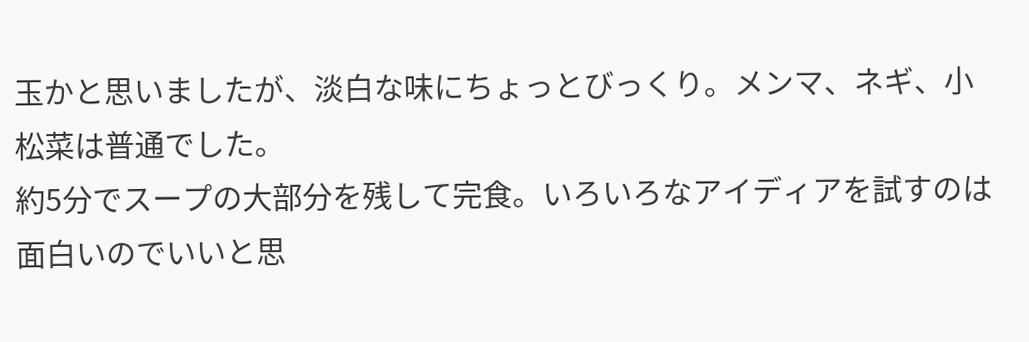玉かと思いましたが、淡白な味にちょっとびっくり。メンマ、ネギ、小松菜は普通でした。
約5分でスープの大部分を残して完食。いろいろなアイディアを試すのは面白いのでいいと思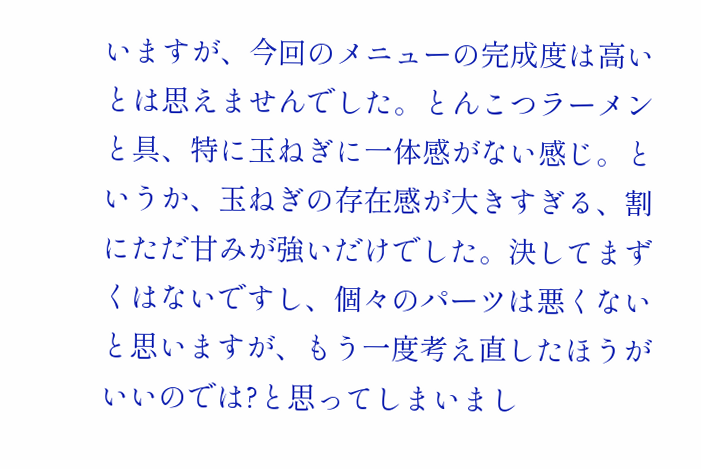いますが、今回のメニューの完成度は高いとは思えませんでした。とんこつラーメンと具、特に玉ねぎに一体感がない感じ。というか、玉ねぎの存在感が大きすぎる、割にただ甘みが強いだけでした。決してまずくはないですし、個々のパーツは悪くないと思いますが、もう一度考え直したほうがいいのでは?と思ってしまいまし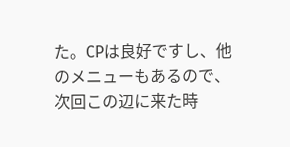た。CPは良好ですし、他のメニューもあるので、次回この辺に来た時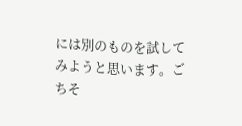には別のものを試してみようと思います。ごちそ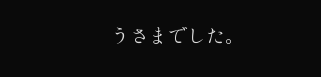うさまでした。